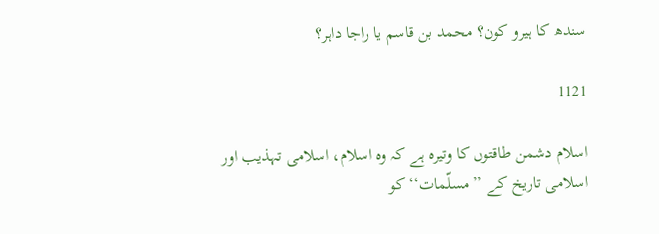سندھ کا ہیرو کون؟ محمد بن قاسم یا راجا داہر؟

1121

اسلام دشمن طاقتوں کا وتیرہ ہے کہ وہ اسلام، اسلامی تہذیب اور اسلامی تاریخ کے ’’مسلّمات‘‘ کو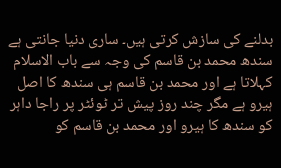بدلنے کی سازش کرتی ہیں۔ ساری دنیا جانتی ہے سندھ محمد بن قاسم کی وجہ سے باب الاسلام کہلاتا ہے اور محمد بن قاسم ہی سندھ کا اصل ہیرو ہے مگر چند روز پیش تر ٹوئٹر پر راجا داہر کو سندھ کا ہیرو اور محمد بن قاسم کو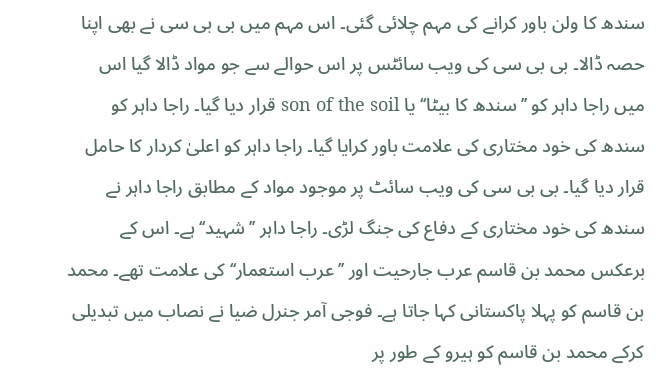سندھ کا ولن باور کرانے کی مہم چلائی گئی۔ اس مہم میں بی بی سی نے بھی اپنا حصہ ڈالا۔ بی بی سی کی ویب سائٹس پر اس حوالے سے جو مواد ڈالا گیا اس میں راجا داہر کو ’’سندھ کا بیٹا‘‘ یا son of the soil قرار دیا گیا۔ راجا داہر کو سندھ کی خود مختاری کی علامت باور کرایا گیا۔ راجا داہر کو اعلیٰ کردار کا حامل قرار دیا گیا۔ بی بی سی کی ویب سائٹ پر موجود مواد کے مطابق راجا داہر نے سندھ کی خود مختاری کے دفاع کی جنگ لڑی۔ راجا داہر ’’شہید‘‘ ہے۔ اس کے برعکس محمد بن قاسم عرب جارحیت اور ’’عرب استعمار‘‘ کی علامت تھے۔ محمد بن قاسم کو پہلا پاکستانی کہا جاتا ہے۔ فوجی آمر جنرل ضیا نے نصاب میں تبدیلی کرکے محمد بن قاسم کو ہیرو کے طور پر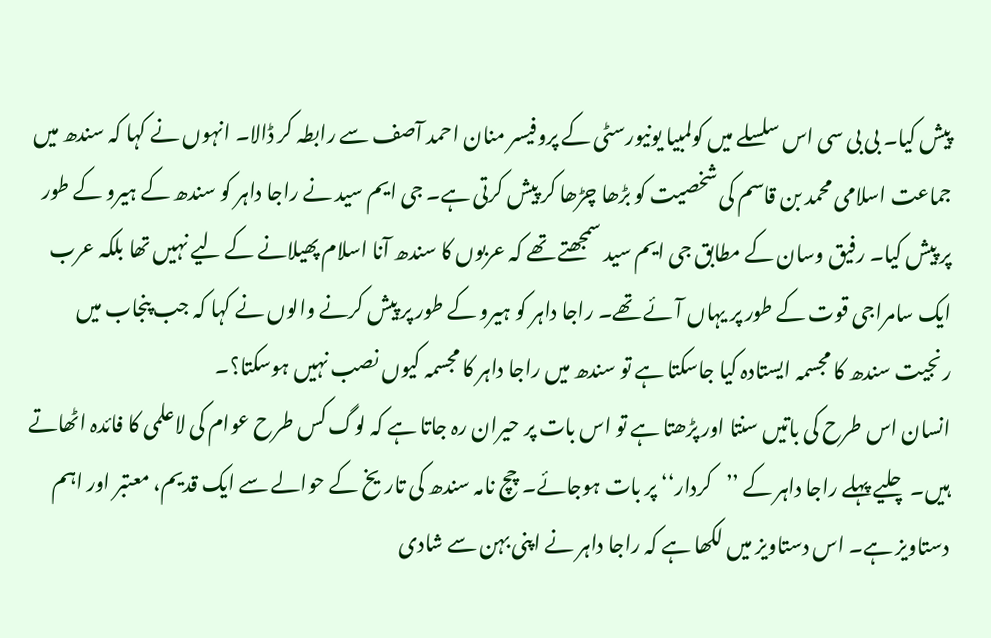پیش کیا۔ بی بی سی اس سلسلے میں کولمبیا یونیورسٹی کے پروفیسر منان احمد آصف سے رابطہ کر ڈالا۔ انہوں نے کہا کہ سندھ میں جماعت اسلامی محمد بن قاسم کی شخصیت کو بڑھا چڑھا کر پیش کرتی ہے۔ جی ایم سید نے راجا داہر کو سندھ کے ہیرو کے طور پر پیش کیا۔ رفیق وسان کے مطابق جی ایم سید سمجھتے تھے کہ عربوں کا سندھ آنا اسلام پھیلانے کے لیے نہیں تھا بلکہ عرب ایک سامراجی قوت کے طور پر یہاں آئے تھے۔ راجا داہر کو ہیرو کے طور پر پیش کرنے والوں نے کہا کہ جب پنجاب میں رنجیت سندھ کا مجسمہ ایستادہ کیا جاسکتا ہے تو سندھ میں راجا داہر کا مجسمہ کیوں نصب نہیں ہوسکتا؟۔
انسان اس طرح کی باتیں سنتا اور پڑھتا ہے تو اس بات پر حیران رہ جاتا ہے کہ لوگ کس طرح عوام کی لاعلمی کا فائدہ اٹھاتے ہیں۔ چلیے پہلے راجا داہر کے ’’کردار‘‘ پر بات ہوجائے۔ چچ نامہ سندھ کی تاریخ کے حوالے سے ایک قدیم، معتبر اور اہم دستاویز ہے۔ اس دستاویز میں لکھا ہے کہ راجا داہر نے اپنی بہن سے شادی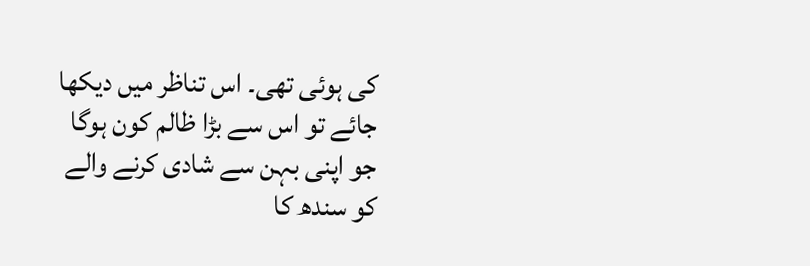کی ہوئی تھی۔ اس تناظر میں دیکھا جائے تو اس سے بڑا ظالم کون ہوگا جو اپنی بہن سے شادی کرنے والے کو سندھ کا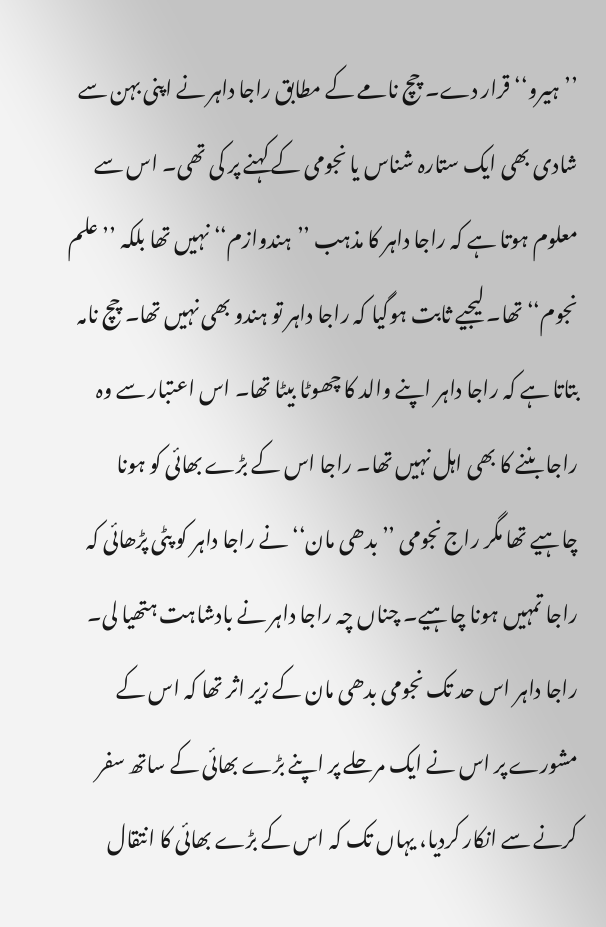’’ہیرو‘‘ قرار دے۔ چچ نامے کے مطابق راجا داہر نے اپنی بہن سے شادی بھی ایک ستارہ شناس یا نجومی کے کہنے پر کی تھی۔ اس سے معلوم ہوتا ہے کہ راجا داہر کا مذہب ’’ہندوازم‘‘ نہیں تھا بلکہ ’’علم نجوم‘‘ تھا۔ لیجیے ثابت ہوگیا کہ راجا داہر تو ہندو بھی نہیں تھا۔ چچ نامہ بتاتا ہے کہ راجا داہر اپنے والد کا چھوٹا بیٹا تھا۔ اس اعتبار سے وہ راجا بننے کا بھی اہل نہیں تھا۔ راجا اس کے بڑے بھائی کو ہونا چاہیے تھا مگر راج نجومی ’’بدھی مان‘‘ نے راجا داہر کو پٹی پڑھائی کہ راجا تمہیں ہونا چاہیے۔ چناں چہ راجا داہر نے بادشاہت ہتھیا لی۔ راجا داہر اس حد تک نجومی بدھی مان کے زیر اثر تھا کہ اس کے مشورے پر اس نے ایک مرحلے پر اپنے بڑے بھائی کے ساتھ سفر کرنے سے انکار کردیا، یہاں تک کہ اس کے بڑے بھائی کا انتقال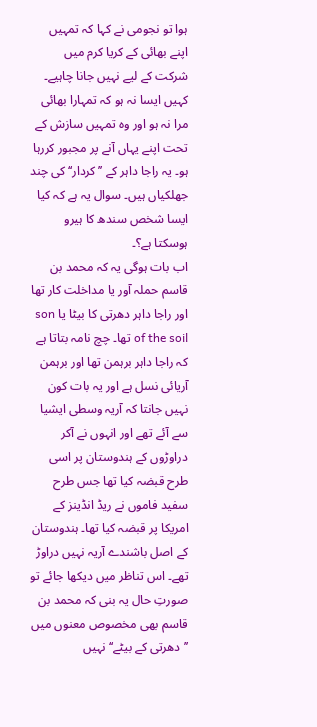ہوا تو نجومی نے کہا کہ تمہیں اپنے بھائی کے کریا کرم میں شرکت کے لیے نہیں جانا چاہیے۔ کہیں ایسا نہ ہو کہ تمہارا بھائی مرا نہ ہو اور وہ تمہیں سازش کے تحت اپنے یہاں آنے پر مجبور کررہا ہو۔ یہ راجا داہر کے ’’کردار‘‘ کی چند جھلکیاں ہیں۔ سوال یہ ہے کہ کیا ایسا شخص سندھ کا ہیرو ہوسکتا ہے؟۔
اب بات ہوگی یہ کہ محمد بن قاسم حملہ آور یا مداخلت کار تھا اور راجا داہر دھرتی کا بیٹا یا son of the soil تھا۔ چچ نامہ بتاتا ہے کہ راجا داہر برہمن تھا اور برہمن آریائی نسل ہے اور یہ بات کون نہیں جانتا کہ آریہ وسطی ایشیا سے آئے تھے اور انہوں نے آکر دراوڑوں کے ہندوستان پر اسی طرح قبضہ کیا تھا جس طرح سفید فاموں نے ریڈ انڈینز کے امریکا پر قبضہ کیا تھا۔ ہندوستان کے اصل باشندے آریہ نہیں دراوڑ تھے۔ اس تناظر میں دیکھا جائے تو صورتِ حال یہ بنی کہ محمد بن قاسم بھی مخصوص معنوں میں ’’دھرتی کے بیٹے‘‘ نہیں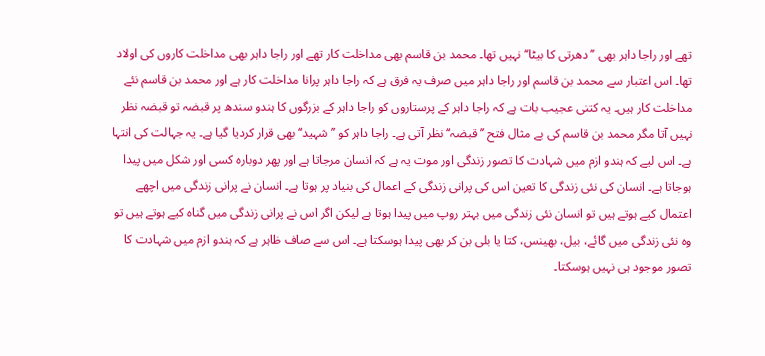تھے اور راجا داہر بھی ’’دھرتی کا بیٹا‘‘ نہیں تھا۔ محمد بن قاسم بھی مداخلت کار تھے اور راجا داہر بھی مداخلت کاروں کی اولاد تھا۔ اس اعتبار سے محمد بن قاسم اور راجا داہر میں صرف یہ فرق ہے کہ راجا داہر پرانا مداخلت کار ہے اور محمد بن قاسم نئے مداخلت کار ہیں۔ یہ کتنی عجیب بات ہے کہ راجا داہر کے پرستاروں کو راجا داہر کے بزرگوں کا ہندو سندھ پر قبضہ تو قبضہ نظر نہیں آتا مگر محمد بن قاسم کی بے مثال فتح ’’قبضہ‘‘ نظر آتی ہے۔ راجا داہر کو ’’شہید‘‘ بھی قرار کردیا گیا ہے۔ یہ جہالت کی انتہا ہے۔ اس لیے کہ ہندو ازم میں شہادت کا تصور زندگی اور موت یہ ہے کہ انسان مرجاتا ہے اور پھر دوبارہ کسی اور شکل میں پیدا ہوجاتا ہے۔ انسان کی نئی زندگی کا تعین اس کی پرانی زندگی کے اعمال کی بنیاد پر ہوتا ہے۔ انسان نے پرانی زندگی میں اچھے اعتمال کیے ہوتے ہیں تو انسان نئی زندگی میں بہتر روپ میں پیدا ہوتا ہے لیکن اگر اس نے پرانی زندگی میں گناہ کیے ہوتے ہیں تو وہ نئی زندگی میں گائے، بیل، بھینس، کتا یا بلی بن کر بھی پیدا ہوسکتا ہے۔ اس سے صاف ظاہر ہے کہ ہندو ازم میں شہادت کا تصور موجود ہی نہیں ہوسکتا۔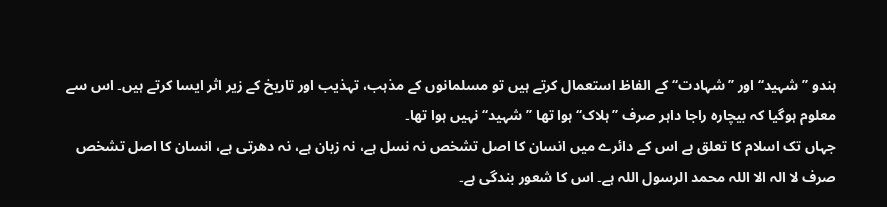ہندو ’’شہید‘‘ اور ’’شہادت‘‘ کے الفاظ استعمال کرتے ہیں تو مسلمانوں کے مذہب، تہذیب اور تاریخ کے زیر اثر ایسا کرتے ہیں۔ اس سے معلوم ہوگیا کہ بیچارہ راجا داہر صرف ’’ہلاک‘‘ ہوا تھا ’’شہید‘‘ نہیں ہوا تھا۔
جہاں تک اسلام کا تعلق ہے اس کے دائرے میں انسان کا اصل تشخص نہ نسل ہے، نہ زبان ہے، نہ دھرتی ہے، انسان کا اصل تشخص صرف لا الہ الا اللہ محمد الرسول اللہ ہے۔ اس کا شعور بندگی ہے۔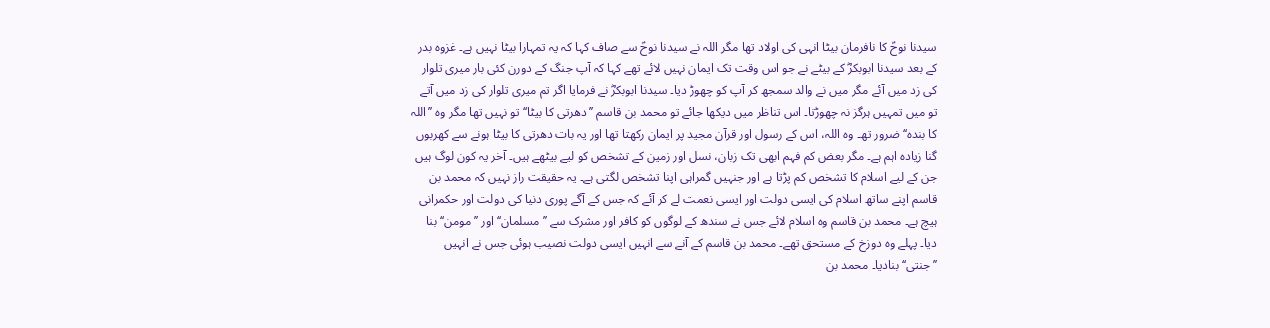سیدنا نوحؑ کا نافرمان بیٹا انہی کی اولاد تھا مگر اللہ نے سیدنا نوحؑ سے صاف کہا کہ یہ تمہارا بیٹا نہیں ہے۔ غزوہ بدر کے بعد سیدنا ابوبکرؓ کے بیٹے نے جو اس وقت تک ایمان نہیں لائے تھے کہا کہ آپ جنگ کے دورن کئی بار میری تلوار کی زد میں آئے مگر میں نے والد سمجھ کر آپ کو چھوڑ دیا۔ سیدنا ابوبکرؓ نے فرمایا اگر تم میری تلوار کی زد میں آتے تو میں تمہیں ہرگز نہ چھوڑتا۔ اس تناظر میں دیکھا جائے تو محمد بن قاسم ’’دھرتی کا بیٹا‘‘ تو نہیں تھا مگر وہ ’’اللہ کا بندہ‘‘ ضرور تھ۔ وہ اللہ، اس کے رسول اور قرآن مجید پر ایمان رکھتا تھا اور یہ بات دھرتی کا بیٹا ہونے سے کھربوں گنا زیادہ اہم ہے۔ مگر بعض کم فہم ابھی تک زبان، نسل اور زمین کے تشخص کو لیے بیٹھے ہیں۔ آخر یہ کون لوگ ہیں جن کے لیے اسلام کا تشخص کم پڑتا ہے اور جنہیں گمراہی اپنا تشخص لگتی ہے۔ یہ حقیقت راز نہیں کہ محمد بن قاسم اپنے ساتھ اسلام کی ایسی دولت اور ایسی نعمت لے کر آئے کہ جس کے آگے پوری دنیا کی دولت اور حکمرانی ہیچ ہے۔ محمد بن قاسم وہ اسلام لائے جس نے سندھ کے لوگوں کو کافر اور مشرک سے ’’مسلمان‘‘ اور ’’مومن‘‘ بنا دیا۔ پہلے وہ دوزخ کے مستحق تھے۔ محمد بن قاسم کے آنے سے انہیں ایسی دولت نصیب ہوئی جس نے انہیں ’’جنتی‘‘ بنادیا۔ محمد بن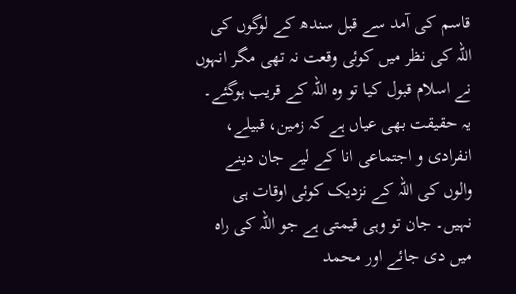قاسم کی آمد سے قبل سندھ کے لوگوں کی اللہ کی نظر میں کوئی وقعت نہ تھی مگر انہوں نے اسلام قبول کیا تو وہ اللہ کے قریب ہوگئے۔ یہ حقیقت بھی عیاں ہے کہ زمین، قبیلے، انفرادی و اجتماعی انا کے لیے جان دینے والوں کی اللہ کے نزدیک کوئی اوقات ہی نہیں۔ جان تو وہی قیمتی ہے جو اللہ کی راہ میں دی جائے اور محمد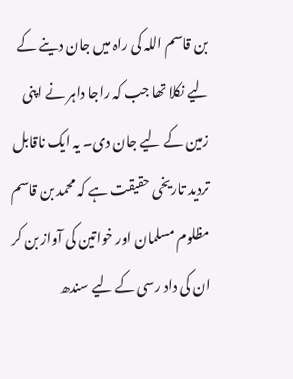بن قاسم اللہ کی راہ میں جان دینے کے لیے نکلا تھا جب کہ راجا داہر نے اپنی زمین کے لیے جان دی۔ یہ ایک ناقابل تردید تاریخی حقیقت ہے کہ محمد بن قاسم مظلوم مسلمان اور خواتین کی آواز بن کر ان کی داد رسی کے لیے سندھ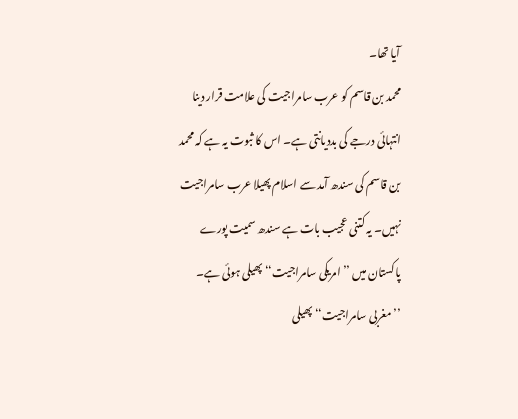آیا تھا۔
محمد بن قاسم کو عرب سامراجیت کی علامت قرار دینا انتہائی درجے کی بددیانتی ہے۔ اس کا ثبوت یہ ہے کہ محمد بن قاسم کی سندھ آمد سے اسلام پھیلا عرب سامراجیت نہیں۔ یہ کتنی عجیب بات ہے سندھ سمیت پورے پاکستان میں ’’امریکی سامراجیت‘‘ پھیلی ہوئی ہے۔ ’’مغربی سامراجیت‘‘ پھیلی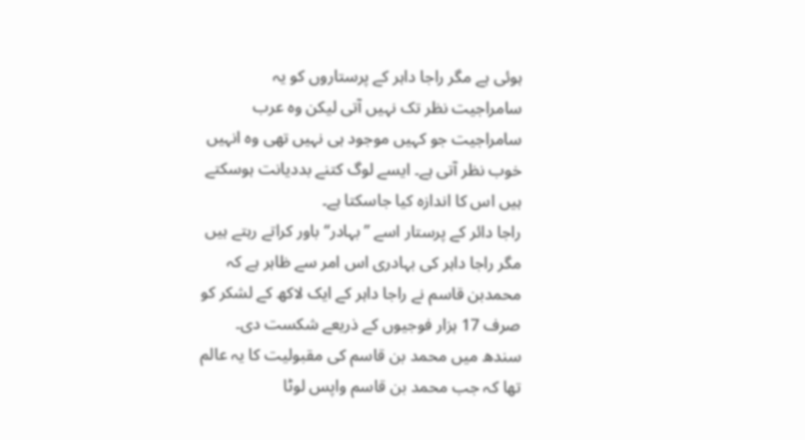ہوئی ہے مگر راجا داہر کے پرستاروں کو یہ سامراجیت نظر تک نہیں آتی لیکن وہ عرب سامراجیت جو کہیں موجود ہی نہیں تھی وہ انہیں خوب نظر آتی ہے۔ ایسے لوگ کتنے بددیانت ہوسکتے ہیں اس کا اندازہ کیا جاسکتا ہے۔
راجا دائر کے پرستار اسے ’’بہادر‘‘ باور کراتے رہتے ہیں مگر راجا داہر کی بہادری اس امر سے ظاہر ہے کہ محمدبن قاسم نے راجا داہر کے ایک لاکھ کے لشکر کو صرف 17 ہزار فوجیوں کے ذریعے شکست دی۔ سندھ میں محمد بن قاسم کی مقبولیت کا یہ عالم تھا کہ جب محمد بن قاسم واپس لوٹا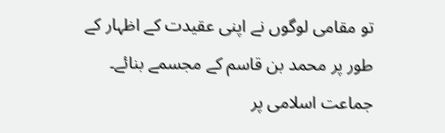تو مقامی لوگوں نے اپنی عقیدت کے اظہار کے طور پر محمد بن قاسم کے مجسمے بنائے۔
جماعت اسلامی پر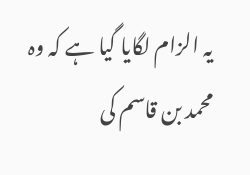یہ الزام لگایا گیا ہے کہ وہ محمد بن قاسم کی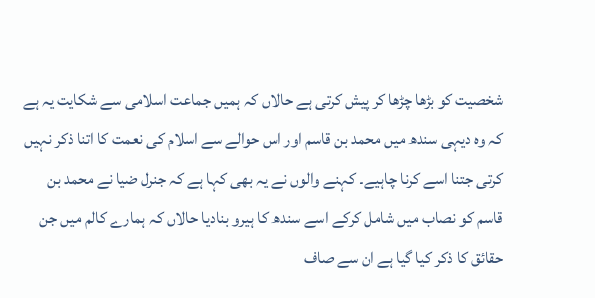شخصیت کو بڑھا چڑھا کر پیش کرتی ہے حالاں کہ ہمیں جماعت اسلامی سے شکایت یہ ہے کہ وہ دیہی سندھ میں محمد بن قاسم اور اس حوالے سے اسلام کی نعمت کا اتنا ذکر نہیں کرتی جتنا اسے کرنا چاہیے۔ کہنے والوں نے یہ بھی کہا ہے کہ جنرل ضیا نے محمد بن قاسم کو نصاب میں شامل کرکے اسے سندھ کا ہیرو بنادیا حالاں کہ ہمارے کالم میں جن حقائق کا ذکر کیا گیا ہے ان سے صاف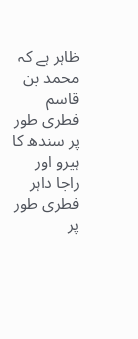ظاہر ہے کہ محمد بن قاسم فطری طور پر سندھ کا ہیرو اور راجا داہر فطری طور پر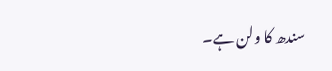سندھ کا ولن ہے۔